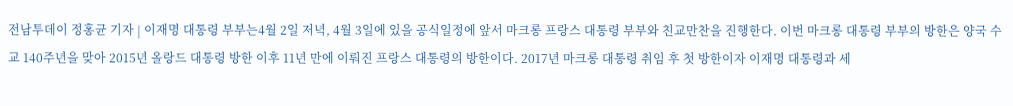전남투데이 정홍균 기자 | 이재명 대통령 부부는4월 2일 저녁, 4월 3일에 있을 공식일정에 앞서 마크롱 프랑스 대통령 부부와 친교만찬을 진행한다. 이번 마크롱 대통령 부부의 방한은 양국 수교 140주년을 맞아 2015년 올랑드 대통령 방한 이후 11년 만에 이뤄진 프랑스 대통령의 방한이다. 2017년 마크롱 대통령 취임 후 첫 방한이자 이재명 대통령과 세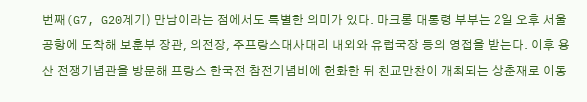번째(G7, G20계기) 만남이라는 점에서도 특별한 의미가 있다. 마크롱 대통령 부부는 2일 오후 서울공항에 도착해 보훈부 장관, 의전장, 주프랑스대사대리 내외와 유럽국장 등의 영접을 받는다. 이후 용산 전쟁기념관을 방문해 프랑스 한국전 참전기념비에 헌화한 뒤 친교만찬이 개최되는 상춘재로 이동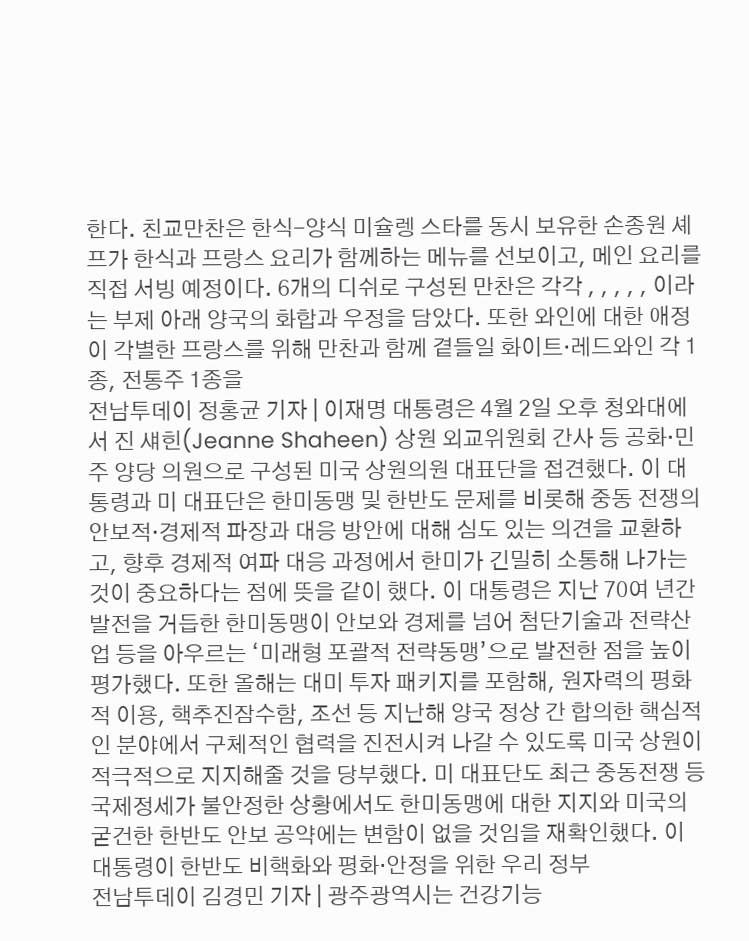한다. 친교만찬은 한식-양식 미슐렝 스타를 동시 보유한 손종원 셰프가 한식과 프랑스 요리가 함께하는 메뉴를 선보이고, 메인 요리를 직접 서빙 예정이다. 6개의 디쉬로 구성된 만찬은 각각 , , , , , 이라는 부제 아래 양국의 화합과 우정을 담았다. 또한 와인에 대한 애정이 각별한 프랑스를 위해 만찬과 함께 곁들일 화이트·레드와인 각 1종, 전통주 1종을
전남투데이 정홍균 기자 | 이재명 대통령은 4월 2일 오후 청와대에서 진 섀힌(Jeanne Shaheen) 상원 외교위원회 간사 등 공화·민주 양당 의원으로 구성된 미국 상원의원 대표단을 접견했다. 이 대통령과 미 대표단은 한미동맹 및 한반도 문제를 비롯해 중동 전쟁의 안보적·경제적 파장과 대응 방안에 대해 심도 있는 의견을 교환하고, 향후 경제적 여파 대응 과정에서 한미가 긴밀히 소통해 나가는 것이 중요하다는 점에 뜻을 같이 했다. 이 대통령은 지난 70여 년간 발전을 거듭한 한미동맹이 안보와 경제를 넘어 첨단기술과 전략산업 등을 아우르는 ‘미래형 포괄적 전략동맹’으로 발전한 점을 높이 평가했다. 또한 올해는 대미 투자 패키지를 포함해, 원자력의 평화적 이용, 핵추진잠수함, 조선 등 지난해 양국 정상 간 합의한 핵심적인 분야에서 구체적인 협력을 진전시켜 나갈 수 있도록 미국 상원이 적극적으로 지지해줄 것을 당부했다. 미 대표단도 최근 중동전쟁 등 국제정세가 불안정한 상황에서도 한미동맹에 대한 지지와 미국의 굳건한 한반도 안보 공약에는 변함이 없을 것임을 재확인했다. 이 대통령이 한반도 비핵화와 평화·안정을 위한 우리 정부
전남투데이 김경민 기자 | 광주광역시는 건강기능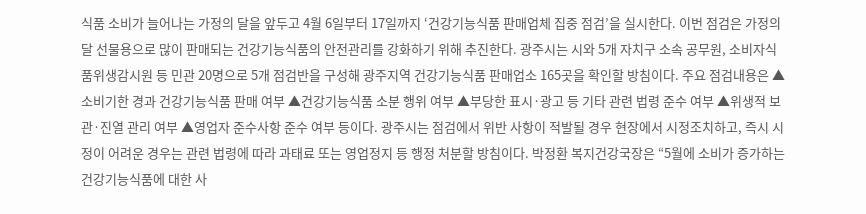식품 소비가 늘어나는 가정의 달을 앞두고 4월 6일부터 17일까지 ‘건강기능식품 판매업체 집중 점검’을 실시한다. 이번 점검은 가정의 달 선물용으로 많이 판매되는 건강기능식품의 안전관리를 강화하기 위해 추진한다. 광주시는 시와 5개 자치구 소속 공무원, 소비자식품위생감시원 등 민관 20명으로 5개 점검반을 구성해 광주지역 건강기능식품 판매업소 165곳을 확인할 방침이다. 주요 점검내용은 ▲소비기한 경과 건강기능식품 판매 여부 ▲건강기능식품 소분 행위 여부 ▲부당한 표시·광고 등 기타 관련 법령 준수 여부 ▲위생적 보관·진열 관리 여부 ▲영업자 준수사항 준수 여부 등이다. 광주시는 점검에서 위반 사항이 적발될 경우 현장에서 시정조치하고, 즉시 시정이 어려운 경우는 관련 법령에 따라 과태료 또는 영업정지 등 행정 처분할 방침이다. 박정환 복지건강국장은 “5월에 소비가 증가하는 건강기능식품에 대한 사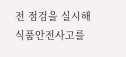전 점검을 실시해 식품안전사고를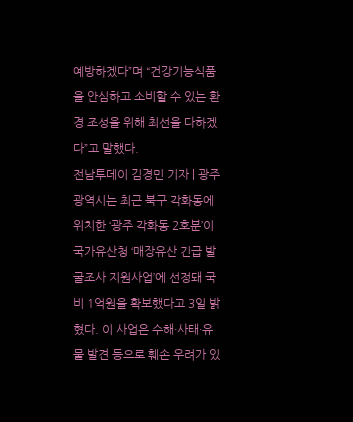예방하겠다”며 “건강기능식품을 안심하고 소비할 수 있는 환경 조성을 위해 최선을 다하겠다”고 말했다.
전남투데이 김경민 기자 | 광주광역시는 최근 북구 각화동에 위치한 ‘광주 각화동 2호분’이 국가유산청 ‘매장유산 긴급 발굴조사 지원사업’에 선정돼 국비 1억원을 확보했다고 3일 밝혔다. 이 사업은 수해·사태·유물 발견 등으로 훼손 우려가 있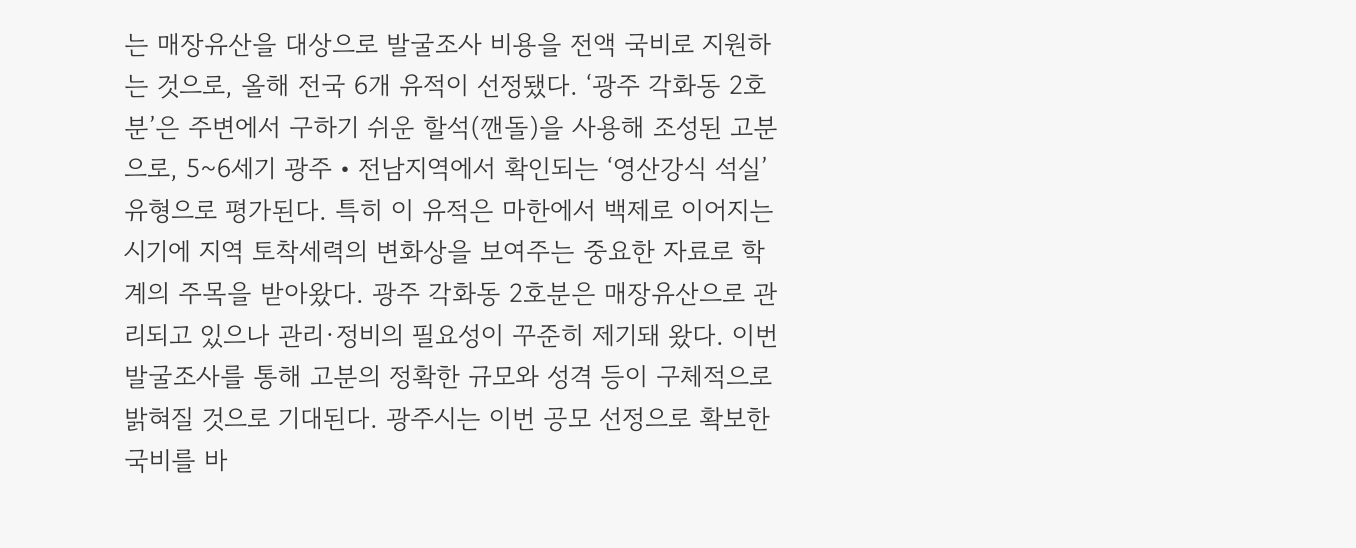는 매장유산을 대상으로 발굴조사 비용을 전액 국비로 지원하는 것으로, 올해 전국 6개 유적이 선정됐다. ‘광주 각화동 2호분’은 주변에서 구하기 쉬운 할석(깬돌)을 사용해 조성된 고분으로, 5~6세기 광주‧전남지역에서 확인되는 ‘영산강식 석실’ 유형으로 평가된다. 특히 이 유적은 마한에서 백제로 이어지는 시기에 지역 토착세력의 변화상을 보여주는 중요한 자료로 학계의 주목을 받아왔다. 광주 각화동 2호분은 매장유산으로 관리되고 있으나 관리·정비의 필요성이 꾸준히 제기돼 왔다. 이번 발굴조사를 통해 고분의 정확한 규모와 성격 등이 구체적으로 밝혀질 것으로 기대된다. 광주시는 이번 공모 선정으로 확보한 국비를 바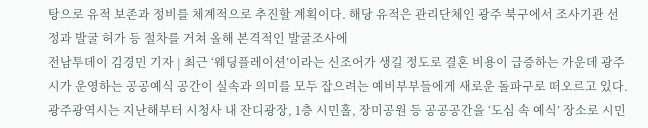탕으로 유적 보존과 정비를 체계적으로 추진할 계획이다. 해당 유적은 관리단체인 광주 북구에서 조사기관 선정과 발굴 허가 등 절차를 거쳐 올해 본격적인 발굴조사에
전남투데이 김경민 기자 | 최근 ‘웨딩플레이션’이라는 신조어가 생길 정도로 결혼 비용이 급증하는 가운데 광주시가 운영하는 공공예식 공간이 실속과 의미를 모두 잡으려는 예비부부들에게 새로운 돌파구로 떠오르고 있다. 광주광역시는 지난해부터 시청사 내 잔디광장, 1층 시민홀, 장미공원 등 공공공간을 ‘도심 속 예식’ 장소로 시민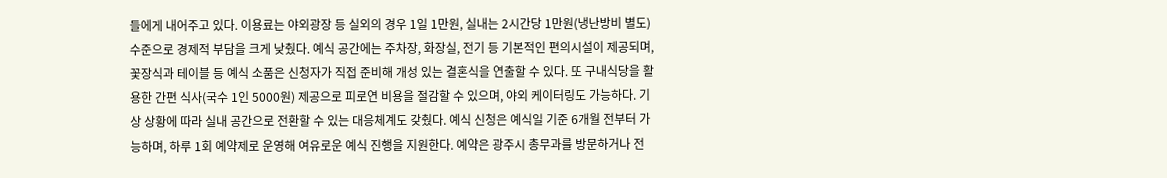들에게 내어주고 있다. 이용료는 야외광장 등 실외의 경우 1일 1만원, 실내는 2시간당 1만원(냉난방비 별도) 수준으로 경제적 부담을 크게 낮췄다. 예식 공간에는 주차장, 화장실, 전기 등 기본적인 편의시설이 제공되며, 꽃장식과 테이블 등 예식 소품은 신청자가 직접 준비해 개성 있는 결혼식을 연출할 수 있다. 또 구내식당을 활용한 간편 식사(국수 1인 5000원) 제공으로 피로연 비용을 절감할 수 있으며, 야외 케이터링도 가능하다. 기상 상황에 따라 실내 공간으로 전환할 수 있는 대응체계도 갖췄다. 예식 신청은 예식일 기준 6개월 전부터 가능하며, 하루 1회 예약제로 운영해 여유로운 예식 진행을 지원한다. 예약은 광주시 총무과를 방문하거나 전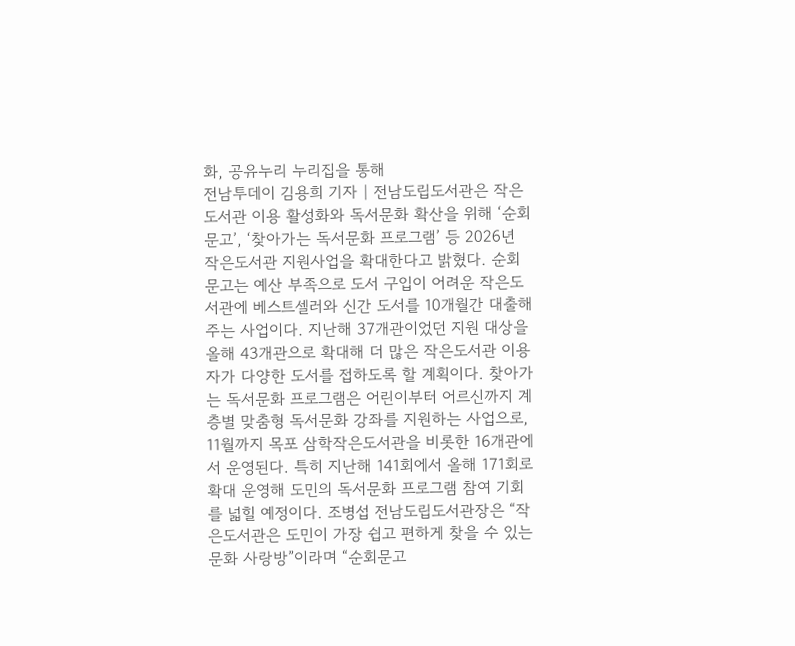화, 공유누리 누리집을 통해
전남투데이 김용희 기자 | 전남도립도서관은 작은도서관 이용 활성화와 독서문화 확산을 위해 ‘순회문고’, ‘찾아가는 독서문화 프로그램’ 등 2026년 작은도서관 지원사업을 확대한다고 밝혔다. 순회문고는 예산 부족으로 도서 구입이 어려운 작은도서관에 베스트셀러와 신간 도서를 10개월간 대출해주는 사업이다. 지난해 37개관이었던 지원 대상을 올해 43개관으로 확대해 더 많은 작은도서관 이용자가 다양한 도서를 접하도록 할 계획이다. 찾아가는 독서문화 프로그램은 어린이부터 어르신까지 계층별 맞춤형 독서문화 강좌를 지원하는 사업으로, 11월까지 목포 삼학작은도서관을 비롯한 16개관에서 운영된다. 특히 지난해 141회에서 올해 171회로 확대 운영해 도민의 독서문화 프로그램 참여 기회를 넓힐 예정이다. 조병섭 전남도립도서관장은 “작은도서관은 도민이 가장 쉽고 편하게 찾을 수 있는 문화 사랑방”이라며 “순회문고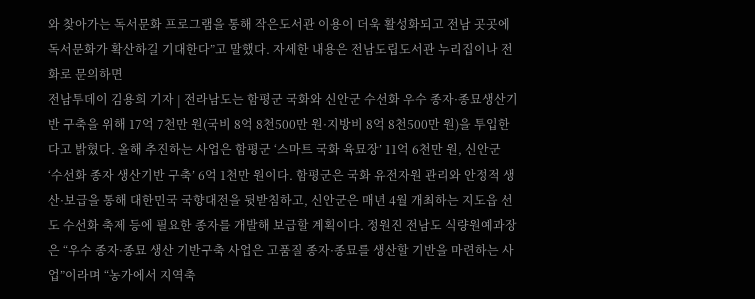와 찾아가는 독서문화 프로그램을 통해 작은도서관 이용이 더욱 활성화되고 전남 곳곳에 독서문화가 확산하길 기대한다”고 말했다. 자세한 내용은 전남도립도서관 누리집이나 전화로 문의하면
전남투데이 김용희 기자 | 전라남도는 함평군 국화와 신안군 수선화 우수 종자·종묘생산기반 구축을 위해 17억 7천만 원(국비 8억 8천500만 원·지방비 8억 8천500만 원)을 투입한다고 밝혔다. 올해 추진하는 사업은 함평군 ‘스마트 국화 육묘장’ 11억 6천만 원, 신안군 ‘수선화 종자 생산기반 구축’ 6억 1천만 원이다. 함평군은 국화 유전자원 관리와 안정적 생산·보급을 통해 대한민국 국향대전을 뒷받침하고, 신안군은 매년 4월 개최하는 지도읍 선도 수선화 축제 등에 필요한 종자를 개발해 보급할 계획이다. 정원진 전남도 식량원예과장은 “우수 종자·종묘 생산 기반구축 사업은 고품질 종자·종묘를 생산할 기반을 마련하는 사업”이라며 “농가에서 지역축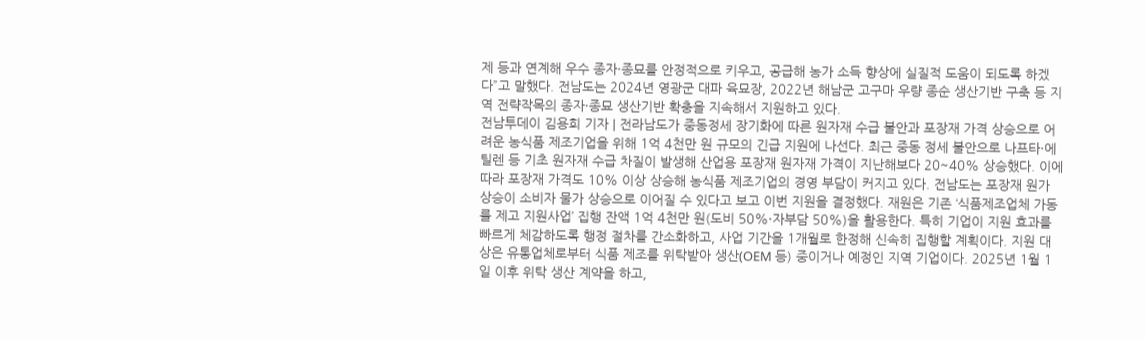제 등과 연계해 우수 종자·종묘를 안정적으로 키우고, 공급해 농가 소득 향상에 실질적 도움이 되도록 하겠다”고 말했다. 전남도는 2024년 영광군 대파 육묘장, 2022년 해남군 고구마 우량 종순 생산기반 구축 등 지역 전략작목의 종자·종묘 생산기반 확충을 지속해서 지원하고 있다.
전남투데이 김용희 기자 | 전라남도가 중동정세 장기화에 따른 원자재 수급 불안과 포장재 가격 상승으로 어려운 농식품 제조기업을 위해 1억 4천만 원 규모의 긴급 지원에 나선다. 최근 중동 정세 불안으로 나프타·에틸렌 등 기초 원자재 수급 차질이 발생해 산업용 포장재 원자재 가격이 지난해보다 20~40% 상승했다. 이에 따라 포장재 가격도 10% 이상 상승해 농식품 제조기업의 경영 부담이 커지고 있다. 전남도는 포장재 원가 상승이 소비자 물가 상승으로 이어질 수 있다고 보고 이번 지원을 결정했다. 재원은 기존 ‘식품제조업체 가동률 제고 지원사업’ 집행 잔액 1억 4천만 원(도비 50%·자부담 50%)을 활용한다. 특히 기업이 지원 효과를 빠르게 체감하도록 행정 절차를 간소화하고, 사업 기간을 1개월로 한정해 신속히 집행할 계획이다. 지원 대상은 유통업체로부터 식품 제조를 위탁받아 생산(OEM 등) 중이거나 예정인 지역 기업이다. 2025년 1월 1일 이후 위탁 생산 계약을 하고,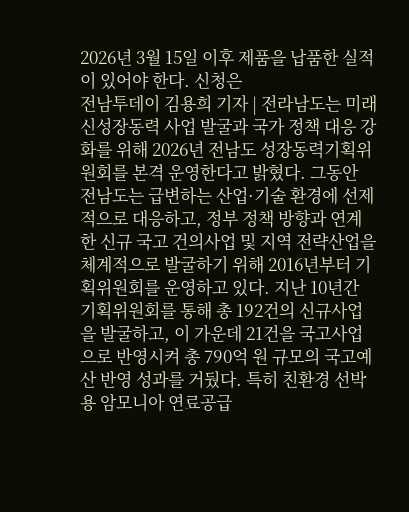2026년 3월 15일 이후 제품을 납품한 실적이 있어야 한다. 신청은
전남투데이 김용희 기자 | 전라남도는 미래 신성장동력 사업 발굴과 국가 정책 대응 강화를 위해 2026년 전남도 성장동력기획위원회를 본격 운영한다고 밝혔다. 그동안 전남도는 급변하는 산업·기술 환경에 선제적으로 대응하고, 정부 정책 방향과 연계한 신규 국고 건의사업 및 지역 전략산업을 체계적으로 발굴하기 위해 2016년부터 기획위원회를 운영하고 있다. 지난 10년간 기획위원회를 통해 총 192건의 신규사업을 발굴하고, 이 가운데 21건을 국고사업으로 반영시켜 총 790억 원 규모의 국고예산 반영 성과를 거뒀다. 특히 친환경 선박용 암모니아 연료공급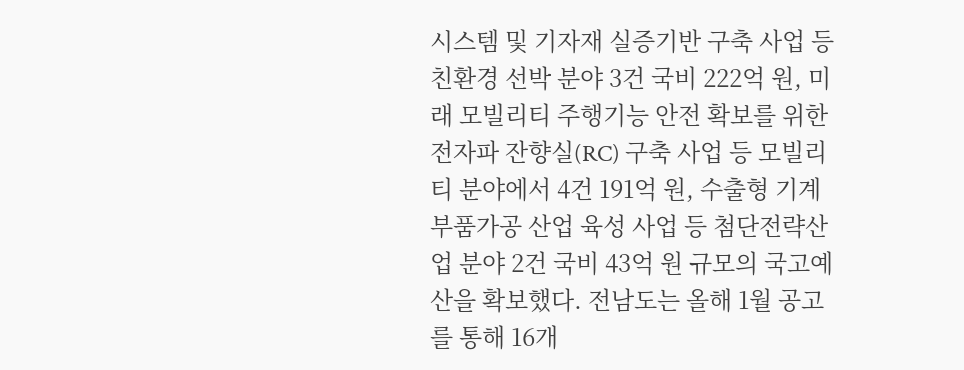시스템 및 기자재 실증기반 구축 사업 등 친환경 선박 분야 3건 국비 222억 원, 미래 모빌리티 주행기능 안전 확보를 위한 전자파 잔향실(RC) 구축 사업 등 모빌리티 분야에서 4건 191억 원, 수출형 기계부품가공 산업 육성 사업 등 첨단전략산업 분야 2건 국비 43억 원 규모의 국고예산을 확보했다. 전남도는 올해 1월 공고를 통해 16개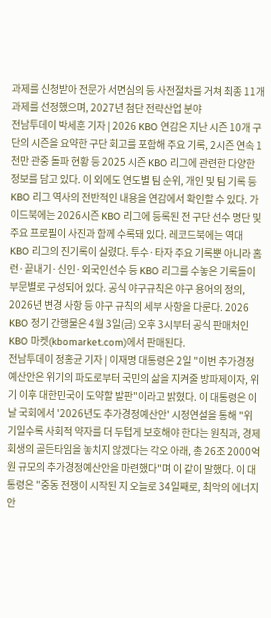과제를 신청받아 전문가 서면심의 등 사전절차를 거쳐 최종 11개 과제를 선정했으며, 2027년 첨단 전략산업 분야
전남투데이 박세훈 기자 | 2026 KBO 연감은 지난 시즌 10개 구단의 시즌을 요약한 구단 회고를 포함해 주요 기록, 2시즌 연속 1천만 관중 돌파 현황 등 2025 시즌 KBO 리그에 관련한 다양한 정보를 담고 있다. 이 외에도 연도별 팀 순위, 개인 및 팀 기록 등 KBO 리그 역사의 전반적인 내용을 연감에서 확인할 수 있다. 가이드북에는 2026시즌 KBO 리그에 등록된 전 구단 선수 명단 및 주요 프로필이 사진과 함께 수록돼 있다. 레코드북에는 역대 KBO 리그의 진기록이 실렸다. 투수·타자 주요 기록뿐 아니라 홈런·끝내기·신인·외국인선수 등 KBO 리그를 수놓은 기록들이 부문별로 구성되어 있다. 공식 야구규칙은 야구 용어의 정의, 2026년 변경 사항 등 야구 규칙의 세부 사항을 다룬다. 2026 KBO 정기 간행물은 4월 3일(금) 오후 3시부터 공식 판매처인 KBO 마켓(kbomarket.com)에서 판매된다.
전남투데이 정홍균 기자 | 이재명 대통령은 2일 "이번 추가경정예산안은 위기의 파도로부터 국민의 삶을 지켜줄 방파제이자, 위기 이후 대한민국이 도약할 발판"이라고 밝혔다. 이 대통령은 이날 국회에서 '2026년도 추가경정예산안' 시정연설을 통해 "위기일수록 사회적 약자를 더 두텁게 보호해야 한다는 원칙과, 경제 회생의 골든타임을 놓치지 않겠다는 각오 아래, 총 26조 2000억 원 규모의 추가경정예산안을 마련했다"며 이 같이 말했다. 이 대통령은 "중동 전쟁이 시작된 지 오늘로 34일째로, 최악의 에너지 안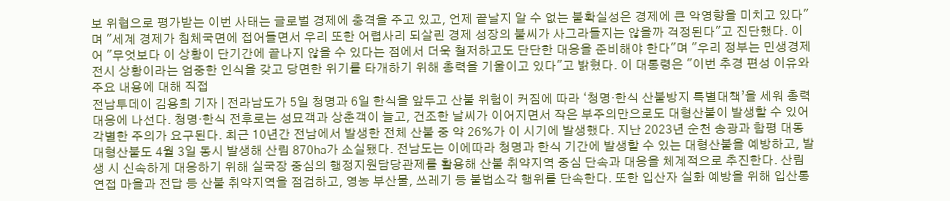보 위협으로 평가받는 이번 사태는 글로벌 경제에 충격을 주고 있고, 언제 끝날지 알 수 없는 불확실성은 경제에 큰 악영향을 미치고 있다"며 "세계 경제가 침체국면에 접어들면서 우리 또한 어렵사리 되살린 경제 성장의 불씨가 사그라들지는 않을까 걱정된다"고 진단했다. 이어 "무엇보다 이 상황이 단기간에 끝나지 않을 수 있다는 점에서 더욱 철저하고도 단단한 대응을 준비해야 한다"며 "우리 정부는 민생경제 전시 상황이라는 엄중한 인식을 갖고 당면한 위기를 타개하기 위해 총력을 기울이고 있다"고 밝혔다. 이 대통령은 "이번 추경 편성 이유와 주요 내용에 대해 직접
전남투데이 김용희 기자 | 전라남도가 5일 청명과 6일 한식을 앞두고 산불 위험이 커짐에 따라 ‘청명·한식 산불방지 특별대책’을 세워 총력 대응에 나선다. 청명·한식 전후로는 성묘객과 상춘객이 늘고, 건조한 날씨가 이어지면서 작은 부주의만으로도 대형산불이 발생할 수 있어 각별한 주의가 요구된다. 최근 10년간 전남에서 발생한 전체 산불 중 약 26%가 이 시기에 발생했다. 지난 2023년 순천 송광과 함평 대동 대형산불도 4월 3일 동시 발생해 산림 870㏊가 소실됐다. 전남도는 이에따라 청명과 한식 기간에 발생할 수 있는 대형산불을 예방하고, 발생 시 신속하게 대응하기 위해 실국장 중심의 행정지원담당관제를 활용해 산불 취약지역 중심 단속과 대응을 체계적으로 추진한다. 산림 연접 마을과 전답 등 산불 취약지역을 점검하고, 영농 부산물, 쓰레기 등 불법소각 행위를 단속한다. 또한 입산자 실화 예방을 위해 입산통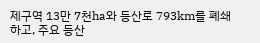제구역 13만 7천ha와 등산로 793km를 폐쇄하고, 주요 등산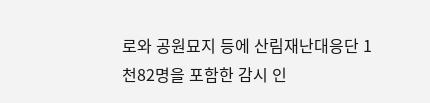로와 공원묘지 등에 산림재난대응단 1천82명을 포함한 감시 인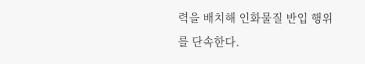력을 배치해 인화물질 반입 행위를 단속한다.